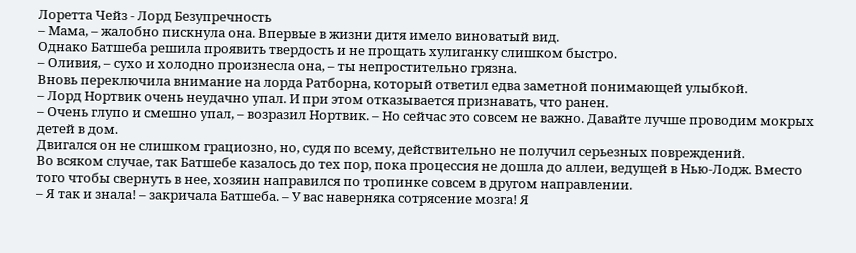Лоретта Чейз - Лорд Безупречность
– Мама, – жалобно пискнула она. Впервые в жизни дитя имело виноватый вид.
Однако Батшеба решила проявить твердость и не прощать хулиганку слишком быстро.
– Оливия, – сухо и холодно произнесла она, – ты непростительно грязна.
Вновь переключила внимание на лорда Ратборна, который ответил едва заметной понимающей улыбкой.
– Лорд Нортвик очень неудачно упал. И при этом отказывается признавать, что ранен.
– Очень глупо и смешно упал, – возразил Нортвик. – Но сейчас это совсем не важно. Давайте лучше проводим мокрых детей в дом.
Двигался он не слишком грациозно, но, судя по всему, действительно не получил серьезных повреждений.
Во всяком случае, так Батшебе казалось до тех пор, пока процессия не дошла до аллеи, ведущей в Нью-Лодж. Вместо того чтобы свернуть в нее, хозяин направился по тропинке совсем в другом направлении.
– Я так и знала! – закричала Батшеба. – У вас наверняка сотрясение мозга! Я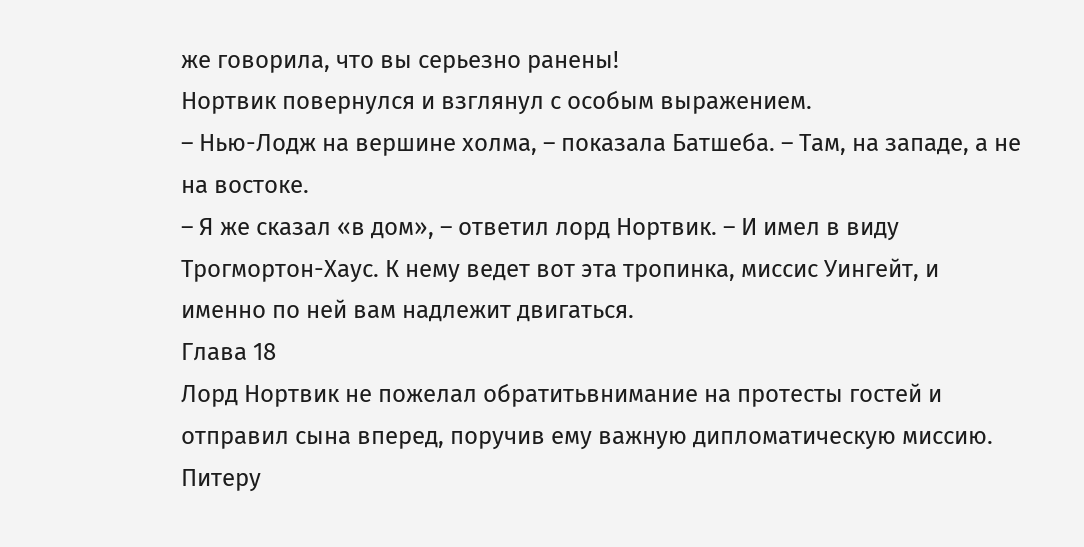же говорила, что вы серьезно ранены!
Нортвик повернулся и взглянул с особым выражением.
– Нью-Лодж на вершине холма, – показала Батшеба. – Там, на западе, а не на востоке.
– Я же сказал «в дом», – ответил лорд Нортвик. – И имел в виду Трогмортон-Хаус. К нему ведет вот эта тропинка, миссис Уингейт, и именно по ней вам надлежит двигаться.
Глава 18
Лорд Нортвик не пожелал обратитьвнимание на протесты гостей и отправил сына вперед, поручив ему важную дипломатическую миссию. Питеру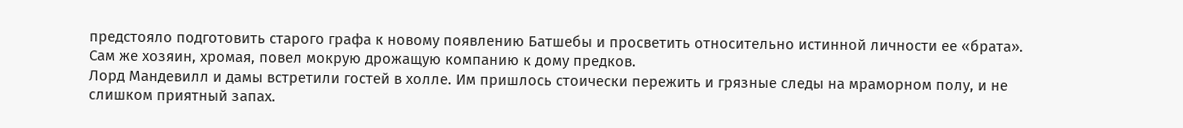предстояло подготовить старого графа к новому появлению Батшебы и просветить относительно истинной личности ее «брата».
Сам же хозяин, хромая, повел мокрую дрожащую компанию к дому предков.
Лорд Мандевилл и дамы встретили гостей в холле. Им пришлось стоически пережить и грязные следы на мраморном полу, и не слишком приятный запах.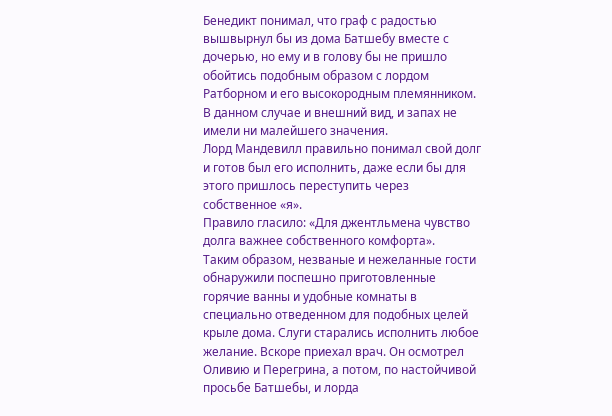Бенедикт понимал, что граф с радостью вышвырнул бы из дома Батшебу вместе с дочерью, но ему и в голову бы не пришло обойтись подобным образом с лордом Ратборном и его высокородным племянником. В данном случае и внешний вид, и запах не имели ни малейшего значения.
Лорд Мандевилл правильно понимал свой долг и готов был его исполнить, даже если бы для этого пришлось переступить через собственное «я».
Правило гласило: «Для джентльмена чувство долга важнее собственного комфорта».
Таким образом, незваные и нежеланные гости обнаружили поспешно приготовленные горячие ванны и удобные комнаты в специально отведенном для подобных целей крыле дома. Слуги старались исполнить любое желание. Вскоре приехал врач. Он осмотрел Оливию и Перегрина, а потом, по настойчивой просьбе Батшебы, и лорда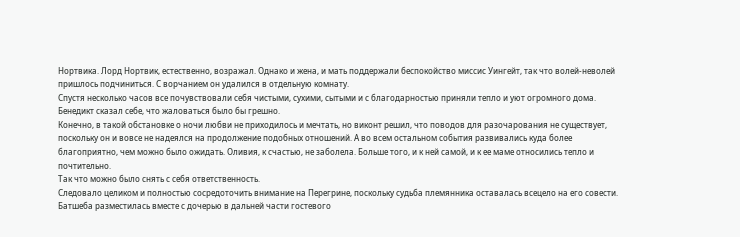Нортвика. Лорд Нортвик, естественно, возражал. Однако и жена, и мать поддержали беспокойство миссис Уингейт, так что волей-неволей пришлось подчиниться. С ворчанием он удалился в отдельную комнату.
Спустя несколько часов все почувствовали себя чистыми, сухими, сытыми и с благодарностью приняли тепло и уют огромного дома.
Бенедикт сказал себе, что жаловаться было бы грешно.
Конечно, в такой обстановке о ночи любви не приходилось и мечтать, но виконт решил, что поводов для разочарования не существует, поскольку он и вовсе не надеялся на продолжение подобных отношений. А во всем остальном события развивались куда более благоприятно, чем можно было ожидать. Оливия, к счастью, не заболела. Больше того, и к ней самой, и к ее маме относились тепло и почтительно.
Так что можно было снять с себя ответственность.
Следовало целиком и полностью сосредоточить внимание на Перегрине, поскольку судьба племянника оставалась всецело на его совести.
Батшеба разместилась вместе с дочерью в дальней части гостевого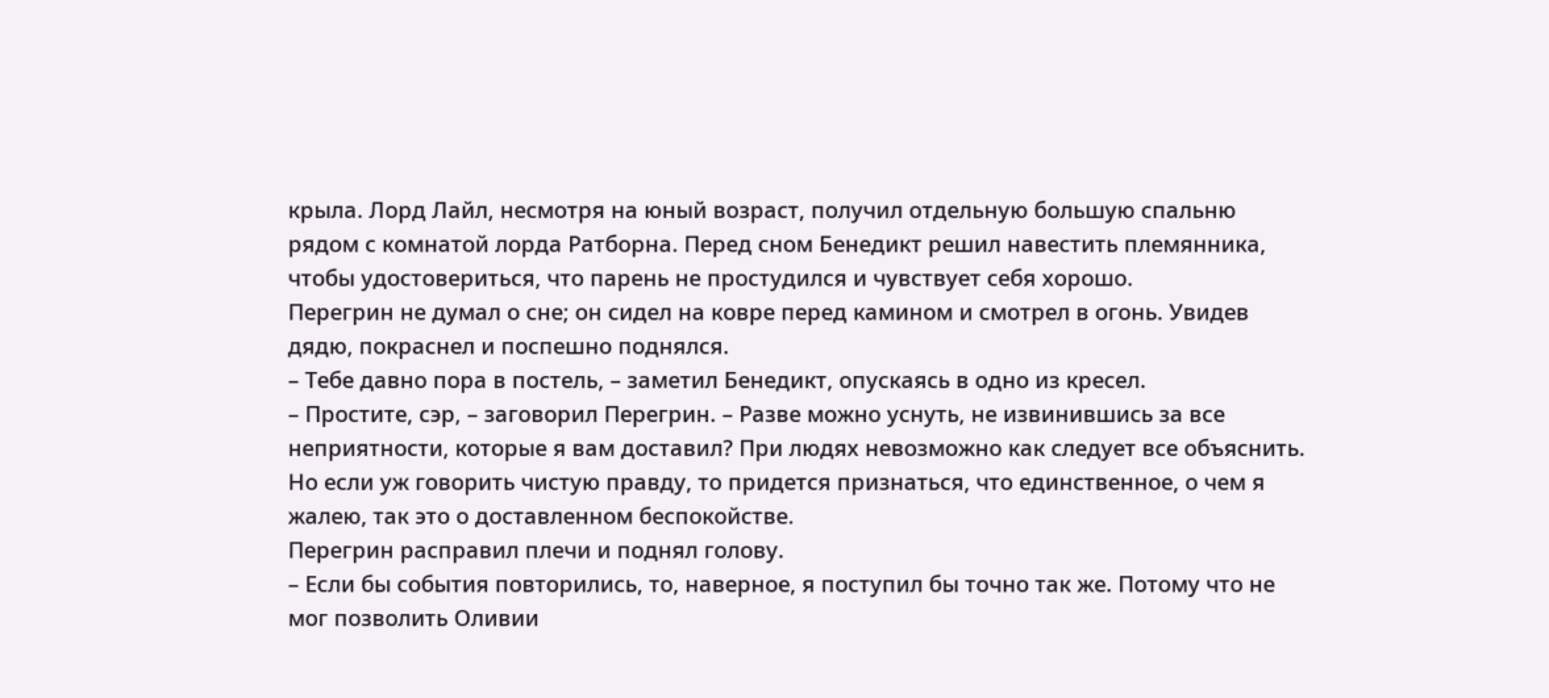крыла. Лорд Лайл, несмотря на юный возраст, получил отдельную большую спальню рядом с комнатой лорда Ратборна. Перед сном Бенедикт решил навестить племянника, чтобы удостовериться, что парень не простудился и чувствует себя хорошо.
Перегрин не думал о сне; он сидел на ковре перед камином и смотрел в огонь. Увидев дядю, покраснел и поспешно поднялся.
– Тебе давно пора в постель, – заметил Бенедикт, опускаясь в одно из кресел.
– Простите, сэр, – заговорил Перегрин. – Разве можно уснуть, не извинившись за все неприятности, которые я вам доставил? При людях невозможно как следует все объяснить. Но если уж говорить чистую правду, то придется признаться, что единственное, о чем я жалею, так это о доставленном беспокойстве.
Перегрин расправил плечи и поднял голову.
– Если бы события повторились, то, наверное, я поступил бы точно так же. Потому что не мог позволить Оливии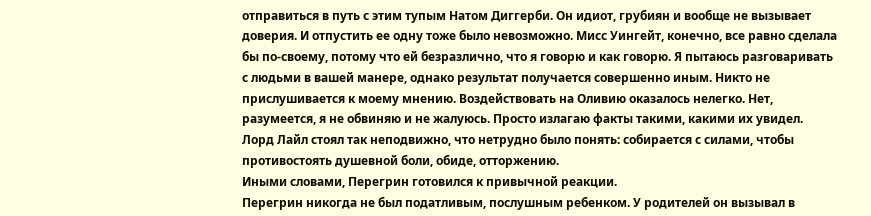отправиться в путь с этим тупым Натом Диггерби. Он идиот, грубиян и вообще не вызывает доверия. И отпустить ее одну тоже было невозможно. Мисс Уингейт, конечно, все равно сделала бы по-своему, потому что ей безразлично, что я говорю и как говорю. Я пытаюсь разговаривать с людьми в вашей манере, однако результат получается совершенно иным. Никто не прислушивается к моему мнению. Воздействовать на Оливию оказалось нелегко. Нет, разумеется, я не обвиняю и не жалуюсь. Просто излагаю факты такими, какими их увидел.
Лорд Лайл стоял так неподвижно, что нетрудно было понять: собирается с силами, чтобы противостоять душевной боли, обиде, отторжению.
Иными словами, Перегрин готовился к привычной реакции.
Перегрин никогда не был податливым, послушным ребенком. У родителей он вызывал в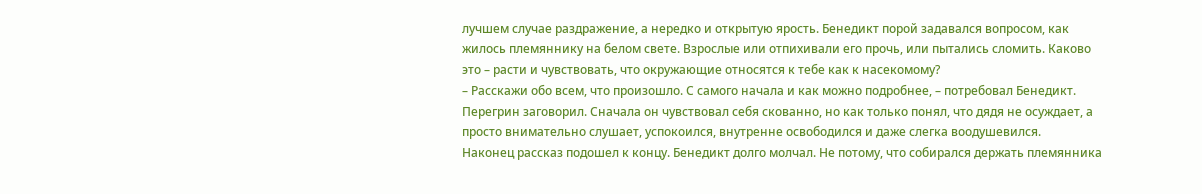лучшем случае раздражение, а нередко и открытую ярость. Бенедикт порой задавался вопросом, как жилось племяннику на белом свете. Взрослые или отпихивали его прочь, или пытались сломить. Каково это – расти и чувствовать, что окружающие относятся к тебе как к насекомому?
– Расскажи обо всем, что произошло. С самого начала и как можно подробнее, – потребовал Бенедикт.
Перегрин заговорил. Сначала он чувствовал себя скованно, но как только понял, что дядя не осуждает, а просто внимательно слушает, успокоился, внутренне освободился и даже слегка воодушевился.
Наконец рассказ подошел к концу. Бенедикт долго молчал. Не потому, что собирался держать племянника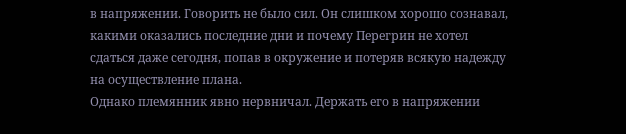в напряжении. Говорить не было сил. Он слишком хорошо сознавал, какими оказались последние дни и почему Перегрин не хотел сдаться даже сегодня, попав в окружение и потеряв всякую надежду на осуществление плана.
Однако племянник явно нервничал. Держать его в напряжении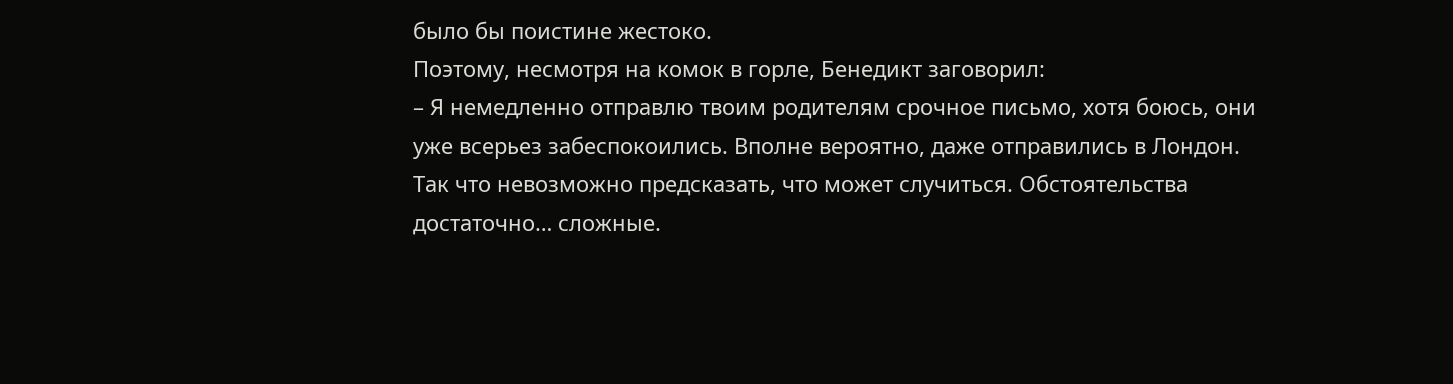было бы поистине жестоко.
Поэтому, несмотря на комок в горле, Бенедикт заговорил:
– Я немедленно отправлю твоим родителям срочное письмо, хотя боюсь, они уже всерьез забеспокоились. Вполне вероятно, даже отправились в Лондон. Так что невозможно предсказать, что может случиться. Обстоятельства достаточно… сложные.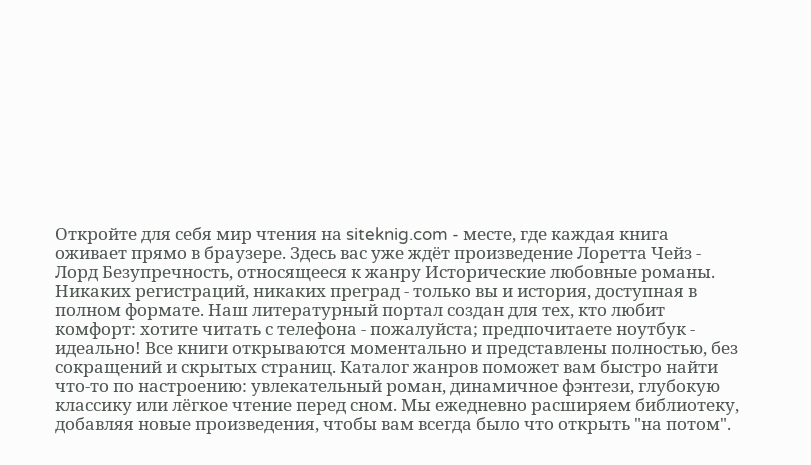Откройте для себя мир чтения на siteknig.com - месте, где каждая книга оживает прямо в браузере. Здесь вас уже ждёт произведение Лоретта Чейз - Лорд Безупречность, относящееся к жанру Исторические любовные романы. Никаких регистраций, никаких преград - только вы и история, доступная в полном формате. Наш литературный портал создан для тех, кто любит комфорт: хотите читать с телефона - пожалуйста; предпочитаете ноутбук - идеально! Все книги открываются моментально и представлены полностью, без сокращений и скрытых страниц. Каталог жанров поможет вам быстро найти что-то по настроению: увлекательный роман, динамичное фэнтези, глубокую классику или лёгкое чтение перед сном. Мы ежедневно расширяем библиотеку, добавляя новые произведения, чтобы вам всегда было что открыть "на потом".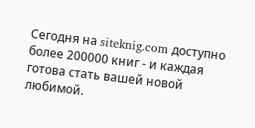Сегодня на siteknig.com доступно более 200000 книг - и каждая готова стать вашей новой любимой.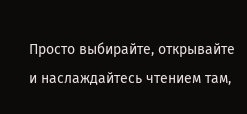Просто выбирайте, открывайте и наслаждайтесь чтением там,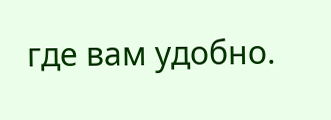где вам удобно.